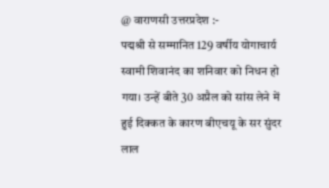@ वाराणसी उत्तरप्रदेश :-
पद्मश्री से सम्मानित 129 वर्षीय योगाचार्य स्वामी शिवानंद का शनिवार को निधन हो गया। उन्हें बीते 30 अप्रैल को सांस लेने में हुई दिक्कत के कारण बीएचयू के सर सुंदर लाल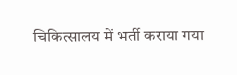चिकित्सालय में भर्ती कराया गया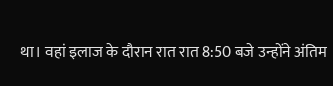था। वहां इलाज के दौरान रात रात 8:50 बजे उन्होंने अंतिम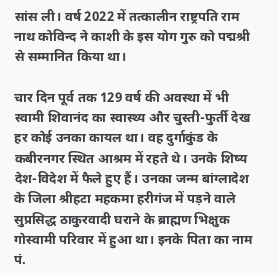सांस ली। वर्ष 2022 में तत्कालीन राष्ट्रपति राम नाथ कोविन्द ने काशी के इस योग गुरु को पद्मश्री से सम्मानित किया था।

चार दिन पूर्व तक 129 वर्ष की अवस्था में भी स्वामी शिवानंद का स्वास्थ्य और चुस्ती-फुर्ती देख हर कोई उनका कायल था। वह दुर्गाकुंड के कबीरनगर स्थित आश्रम में रहते थे। उनके शिष्य देश-विदेश में फैले हुए हैं। उनका जन्म बांग्लादेश के जिला श्रीहटा महकमा हरीगंज में पड़ने वाले सुप्रसिद्ध ठाकुरवादी घराने के ब्राह्मण भिक्षुक गोस्वामी परिवार में हुआ था। इनके पिता का नाम पं.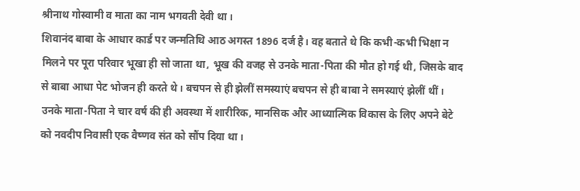श्रीनाथ गोस्वामी व माता का नाम भगवती देवी था।
शिवानंद बाबा के आधार कार्ड पर जन्मतिथि आठ अगस्त 1896 दर्ज है। वह बताते थे कि कभी-कभी भिक्षा न मिलने पर पूरा परिवार भूखा ही सो जाता था, भूख की वजह से उनके माता-पिता की मौत हो गई थी, जिसके बाद से बाबा आधा पेट भोजन ही करते थे। बचपन से ही झेलीं समस्याएं बचपन से ही बाबा ने समस्याएं झेलीं थीं। उनके माता-पिता ने चार वर्ष की ही अवस्था में शारीरिक, मानसिक और आध्यात्मिक विकास के लिए अपने बेटे को नवदीप निवासी एक वैष्णव संत को सौंप दिया था।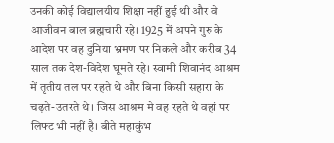उनकी कोई विद्यालयीय शिक्षा नहीं हुई थी और वे आजीवन बाल ब्रह्मचारी रहे। 1925 में अपने गुरु के आदेश पर वह दुनिया भ्रमण पर निकले और करीब 34 साल तक देश-विदेश घूमते रहे। स्वामी शिवानंद आश्रम में तृतीय तल पर रहते थे और बिना किसी सहारा के चढ़ते-उतरते थे। जिस आश्रम मे वह रहते थे वहां पर लिफ्ट भी नहीं है। बीते महाकुंभ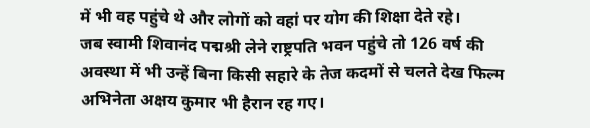में भी वह पहुंचे थे और लोगों को वहां पर योग की शिक्षा देते रहे।
जब स्वामी शिवानंद पद्मश्री लेने राष्ट्रपति भवन पहुंचे तो 126 वर्ष की अवस्था में भी उन्हें बिना किसी सहारे के तेज कदमों से चलते देख फिल्म अभिनेता अक्षय कुमार भी हैरान रह गए।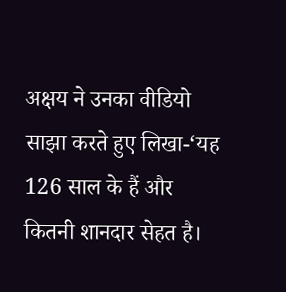अक्षय ने उनका वीडियो साझा करते हुए लिखा-‘यह 126 साल के हैं और कितनी शानदार सेहत है।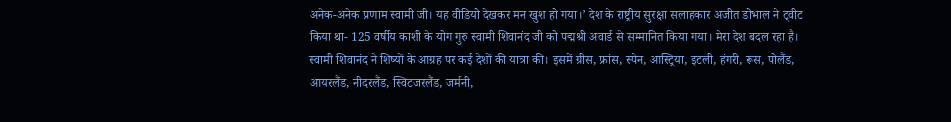अनेक-अनेक प्रणाम स्वामी जी। यह वीडियो देखकर मन खुश हो गया।’ देश के राष्ट्रीय सुरक्षा सलाहकार अजीत डोभाल ने ट्वीट किया था- 125 वर्षीय काशी के योग गुरु स्वामी शिवानंद जी को पद्मश्री अवार्ड से सम्मानित किया गया। मेरा देश बदल रहा है।
स्वामी शिवानंद ने शिष्यों के आग्रह पर कई देशों की यात्रा की। इसमें ग्रीस, फ्रांस, स्पेन, आस्ट्रिया, इटली, हंगरी, रूस, पोलैंड, आयरलैंड, नीदरलैंड, स्विटजरलैंड, जर्मनी,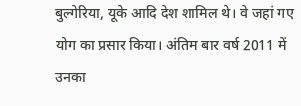बुल्गेरिया, यूके आदि देश शामिल थे। वे जहां गए योग का प्रसार किया। अंतिम बार वर्ष 2011 में उनका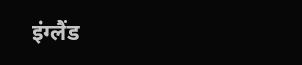इंग्लैंड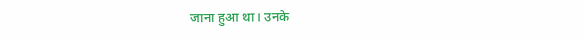जाना हुआ था। उनके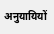अनुयायियों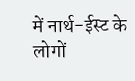में नार्थ-ईस्ट के लोगों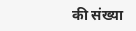की संख्या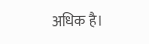अधिक है।